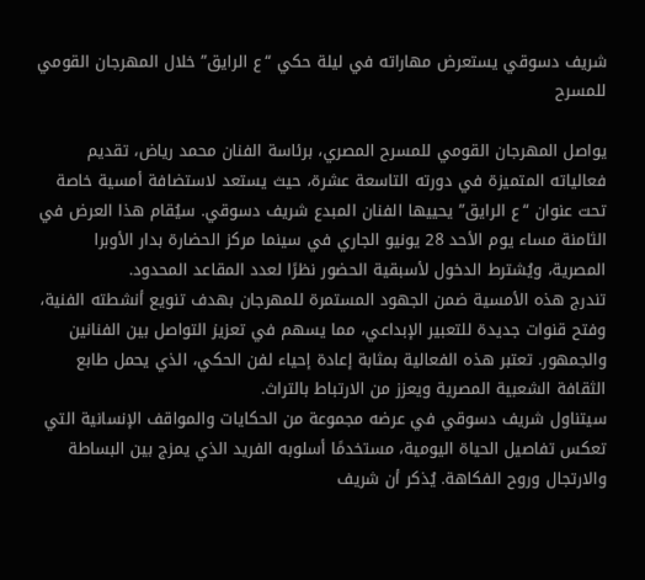شريف دسوقي يستعرض مهاراته في ليلة حكي “ع الرايق” خلال المهرجان القومي للمسرح

يواصل المهرجان القومي للمسرح المصري، برئاسة الفنان محمد رياض، تقديم فعالياته المتميزة في دورته التاسعة عشرة، حيث يستعد لاستضافة أمسية خاصة تحت عنوان “ع الرايق” يحييها الفنان المبدع شريف دسوقي. سيُقام هذا العرض في الثامنة مساء يوم الأحد 28 يونيو الجاري في سينما مركز الحضارة بدار الأوبرا المصرية، ويُشترط الدخول لأسبقية الحضور نظرًا لعدد المقاعد المحدود.
تندرج هذه الأمسية ضمن الجهود المستمرة للمهرجان بهدف تنويع أنشطته الفنية، وفتح قنوات جديدة للتعبير الإبداعي، مما يسهم في تعزيز التواصل بين الفنانين والجمهور. تعتبر هذه الفعالية بمثابة إعادة إحياء لفن الحكي، الذي يحمل طابع الثقافة الشعبية المصرية ويعزز من الارتباط بالتراث.
سيتناول شريف دسوقي في عرضه مجموعة من الحكايات والمواقف الإنسانية التي تعكس تفاصيل الحياة اليومية، مستخدمًا أسلوبه الفريد الذي يمزج بين البساطة والارتجال وروح الفكاهة. يُذكر أن شريف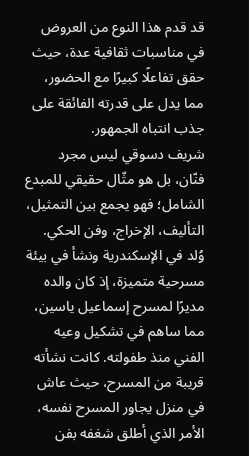قد قدم هذا النوع من العروض في مناسبات ثقافية عدة، حيث حقق تفاعلًا كبيرًا مع الحضور، مما يدل على قدرته الفائقة على جذب انتباه الجمهور.
شريف دسوقي ليس مجرد فنّان، بل هو مثّال حقيقي للمبدع الشامل؛ فهو يجمع بين التمثيل، التأليف، الإخراج، وفن الحكي. وُلد في الإسكندرية ونشأ في بيئة مسرحية متميزة، إذ كان والده مديرًا لمسرح إسماعيل ياسين، مما ساهم في تشكيل وعيه الفني منذ طفولته. كانت نشأته قريبة من المسرح، حيث عاش في منزل يجاور المسرح نفسه، الأمر الذي أطلق شغفه بفن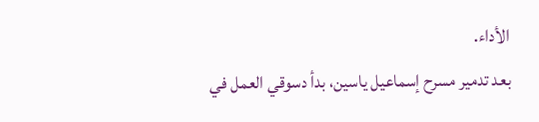الأداء.
بعد تدمير مسرح إسماعيل ياسين، بدأ دسوقي العمل في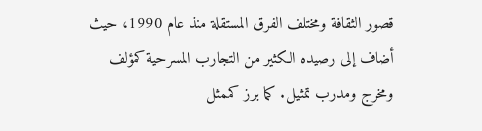قصور الثقافة ومختلف الفرق المستقلة منذ عام 1990، حيث أضاف إلى رصيده الكثير من التجارب المسرحية كمؤلف ومخرج ومدرب تمثيل. كما برز كممثل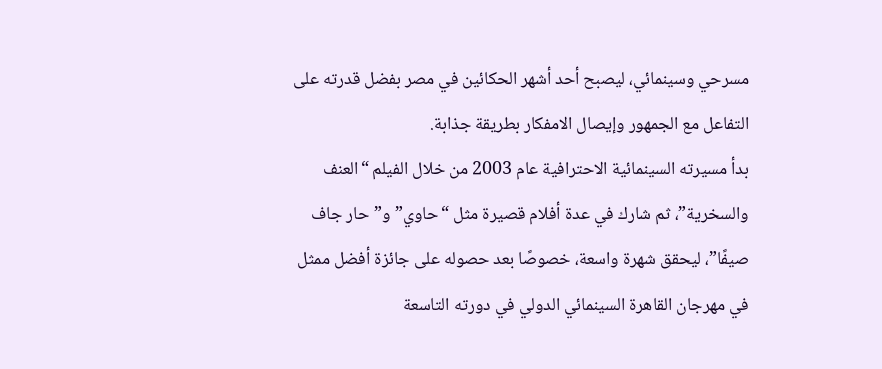مسرحي وسينمائي، ليصبح أحد أشهر الحكائين في مصر بفضل قدرته على التفاعل مع الجمهور وإيصال الامفكار بطريقة جذابة.
بدأ مسيرته السينمائية الاحترافية عام 2003 من خلال الفيلم “العنف والسخرية”، ثم شارك في عدة أفلام قصيرة مثل “حاوي” و”حار جاف صيفًا”، ليحقق شهرة واسعة، خصوصًا بعد حصوله على جائزة أفضل ممثل في مهرجان القاهرة السينمائي الدولي في دورته التاسعة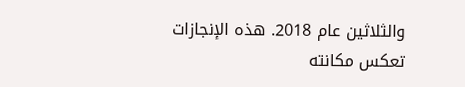والثلاثين عام 2018. هذه الإنجازات تعكس مكانته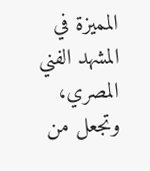المميزة في المشهد الفني المصري، وتجعل من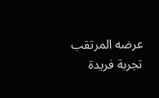عرضه المرتقب تجربة فريدة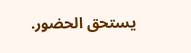يستحق الحضور.